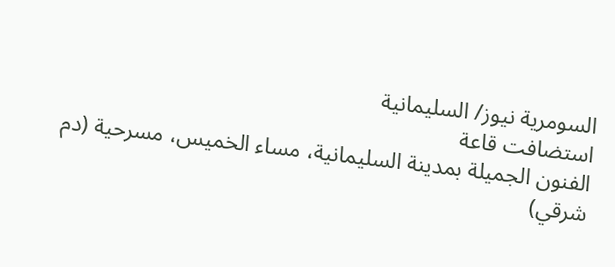السومرية نيوز/ السليمانية
استضافت قاعة
الفنون الجميلة بمدينة السليمانية، مساء الخميس، مسرحية (دم شرقي)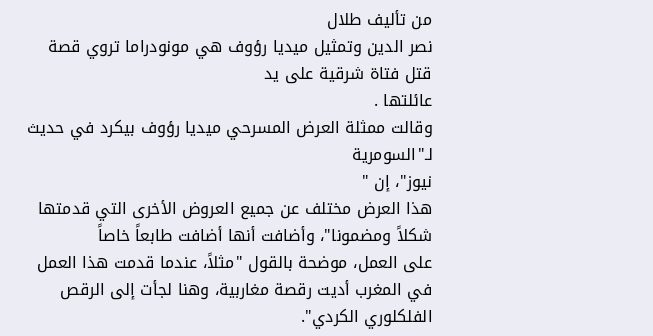من تأليف طلال
نصر الدين وتمثيل ميديا رؤوف هي مونودراما تروي قصة قتل فتاة شرقية على يد
عائلتها .
وقالت ممثلة العرض المسرحي ميديا رؤوف بيكرد في حديث لـ"السومرية
نيوز"، إن "
هذا العرض مختلف عن جميع العروض الأخرى التي قدمتها شكلاً ومضمونا"، وأضافت أنها أضافت طابعاً خاصاً
على العمل، موضحة بالقول "مثلاً، عندما قدمت هذا العمل في المغرب أديت رقصة مغاربية، وهنا لجأت إلى الرقص
الفلكلوري الكردي".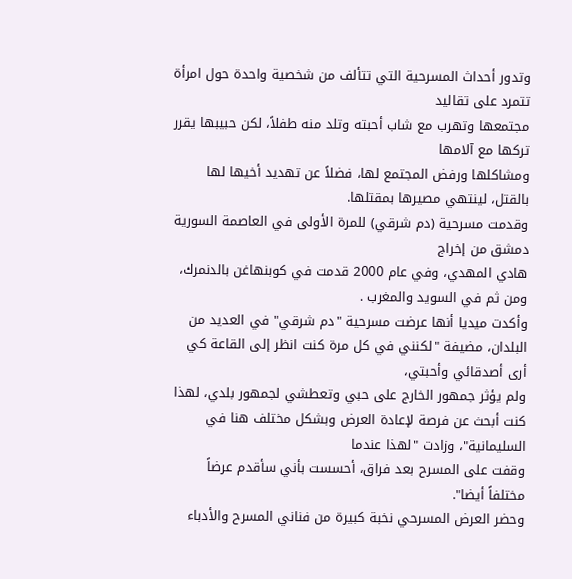وتدور أحداث المسرحية التي تتألف من شخصية واحدة حول امرأة تتمرد على تقاليد
مجتمعها وتهرب مع شاب أحبته وتلد منه طفلاً، لكن حبيبها يقرر تركها مع آلامها
ومشاكلها ورفض المجتمع لها، فضلاً عن تهديد أخيها لها
بالقتل، لينتهي مصيرها بمقتلها.
وقدمت مسرحية (دم شرقي) للمرة الأولى في العاصمة السورية دمشق من إخراج
هادي المهدي، وفي عام 2000 قدمت في كوبنهاغن بالدنمرك، ومن ثم في السويد والمغرب .
وأكدت ميديا أنها عرضت مسرحية "دم شرقي" في العديد من البلدان، مضيفة "لكنني في كل مرة كنت انظر إلى القاعة كي أرى أصدقائي وأحبتي،
ولم يؤثر جمهور الخارج على حبي وتعطشي لجمهور بلدي، لهذا كنت أبحث عن فرصة لإعادة العرض وبشكل مختلف هنا في السليمانية"، وزادت "لهذا عندما
وقفت على المسرح بعد فراق، أحسست بأني سأقدم عرضاً
مختلفاً أيضا".
وحضر العرض المسرحي نخبة كبيرة من فناني المسرح والأدباء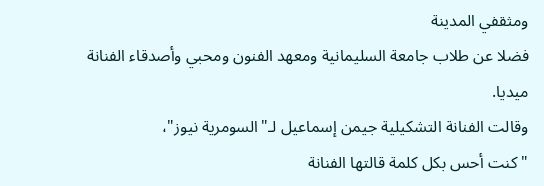ومثقفي المدينة
فضلا عن طلاب جامعة السليمانية ومعهد الفنون ومحبي وأصدقاء الفنانة ميديا.
وقالت الفنانة التشكيلية جيمن إسماعيل لـ"السومرية نيوز"،
"كنت أحس بكل كلمة قالتها الفنانة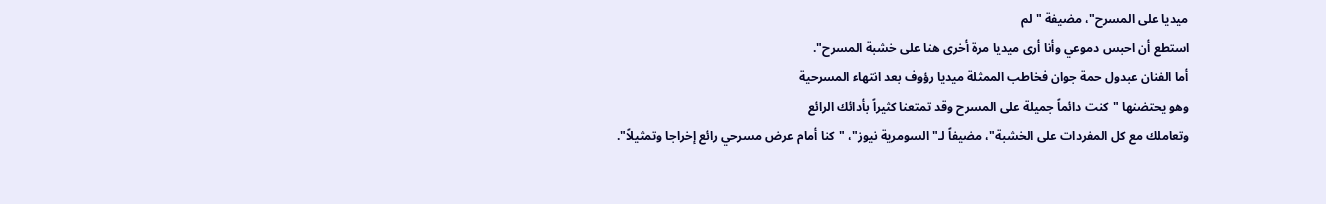ميديا على المسرح"، مضيفة "لم
استطع أن احبس دموعي وأنا أرى ميديا مرة أخرى هنا على خشبة المسرح".
أما الفنان عبدول حمة جوان فخاطب الممثلة ميديا رؤوف بعد انتهاء المسرحية
وهو يحتضنها "كنت دائماً جميلة على المسرح وقد تمتعنا كثيراً بأدائك الرائع
وتعاملك مع كل المفردات على الخشبة"، مضيفاً لـ"السومرية نيوز"، "كنا أمام عرض مسرحي رائع إخراجا وتمثيلاً".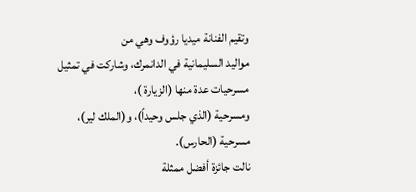وتقيم الفنانة ميديا رؤوف وهي من
مواليد السليمانية في الدانمرك، وشاركت في تمثيل مسرحيات عدة منها (الزيارة )،
ومسرحية (الذي جلس وحيداً)، و(الملك لير)، مسرحية (الحارس).
نالت جائزة أفضل ممثلة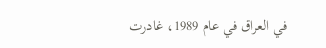في العراق في عام 1989، غادرت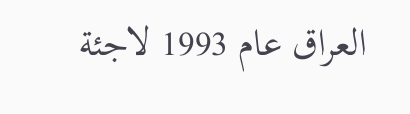العراق عام 1993 لاجئة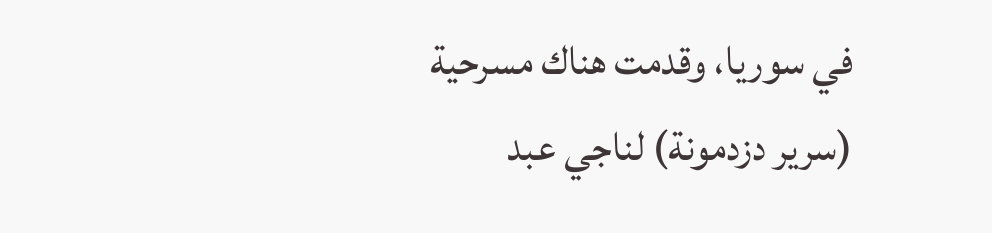في سوريا، وقدمت هناك مسرحية (سرير دزدمونة) لناجي عبد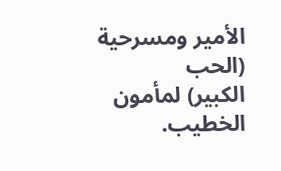الأمير ومسرحية (الحب
الكبير) لمأمون الخطيب.